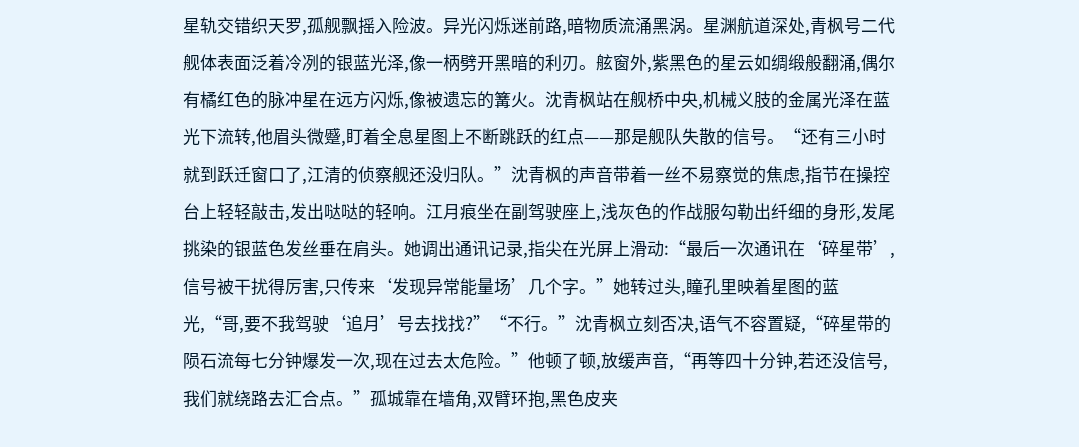星轨交错织天罗,孤舰飘摇入险波。异光闪烁迷前路,暗物质流涌黑涡。星渊航道深处,青枫号二代舰体表面泛着冷冽的银蓝光泽,像一柄劈开黑暗的利刃。舷窗外,紫黑色的星云如绸缎般翻涌,偶尔有橘红色的脉冲星在远方闪烁,像被遗忘的篝火。沈青枫站在舰桥中央,机械义肢的金属光泽在蓝光下流转,他眉头微蹙,盯着全息星图上不断跳跃的红点——那是舰队失散的信号。“还有三小时就到跃迁窗口了,江清的侦察舰还没归队。”沈青枫的声音带着一丝不易察觉的焦虑,指节在操控台上轻轻敲击,发出哒哒的轻响。江月痕坐在副驾驶座上,浅灰色的作战服勾勒出纤细的身形,发尾挑染的银蓝色发丝垂在肩头。她调出通讯记录,指尖在光屏上滑动:“最后一次通讯在‘碎星带’,信号被干扰得厉害,只传来‘发现异常能量场’几个字。”她转过头,瞳孔里映着星图的蓝光,“哥,要不我驾驶‘追月’号去找找?”“不行。”沈青枫立刻否决,语气不容置疑,“碎星带的陨石流每七分钟爆发一次,现在过去太危险。”他顿了顿,放缓声音,“再等四十分钟,若还没信号,我们就绕路去汇合点。”孤城靠在墙角,双臂环抱,黑色皮夹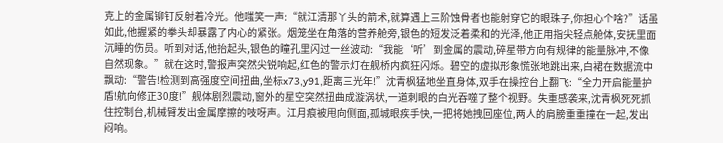克上的金属铆钉反射着冷光。他嗤笑一声:“就江清那丫头的箭术,就算遇上三阶蚀骨者也能射穿它的眼珠子,你担心个啥?”话虽如此,他握紧的拳头却暴露了内心的紧张。烟笼坐在角落的营养舱旁,银色的短发泛着柔和的光泽,他正用指尖轻点舱体,安抚里面沉睡的伤员。听到对话,他抬起头,银色的瞳孔里闪过一丝波动:“我能‘听’到金属的震动,碎星带方向有规律的能量脉冲,不像自然现象。”就在这时,警报声突然尖锐响起,红色的警示灯在舰桥内疯狂闪烁。碧空的虚拟形象慌张地跳出来,白裙在数据流中飘动:“警告!检测到高强度空间扭曲,坐标x73,y91,距离三光年!”沈青枫猛地坐直身体,双手在操控台上翻飞:“全力开启能量护盾!航向修正30度!”舰体剧烈震动,窗外的星空突然扭曲成漩涡状,一道刺眼的白光吞噬了整个视野。失重感袭来,沈青枫死死抓住控制台,机械臂发出金属摩擦的吱呀声。江月痕被甩向侧面,孤城眼疾手快,一把将她拽回座位,两人的肩膀重重撞在一起,发出闷响。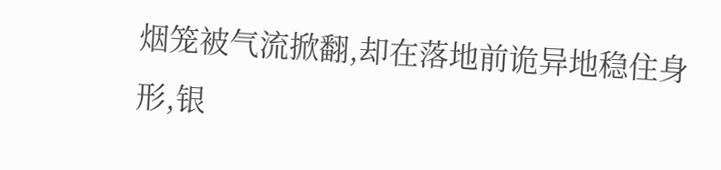烟笼被气流掀翻,却在落地前诡异地稳住身形,银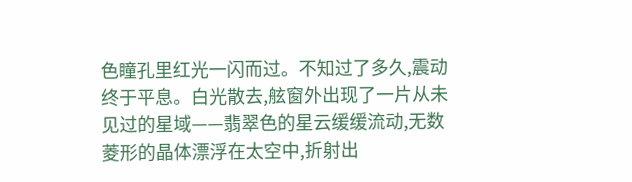色瞳孔里红光一闪而过。不知过了多久,震动终于平息。白光散去,舷窗外出现了一片从未见过的星域——翡翠色的星云缓缓流动,无数菱形的晶体漂浮在太空中,折射出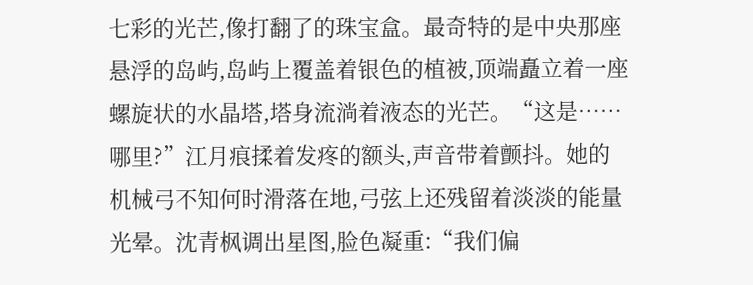七彩的光芒,像打翻了的珠宝盒。最奇特的是中央那座悬浮的岛屿,岛屿上覆盖着银色的植被,顶端矗立着一座螺旋状的水晶塔,塔身流淌着液态的光芒。“这是……哪里?”江月痕揉着发疼的额头,声音带着颤抖。她的机械弓不知何时滑落在地,弓弦上还残留着淡淡的能量光晕。沈青枫调出星图,脸色凝重:“我们偏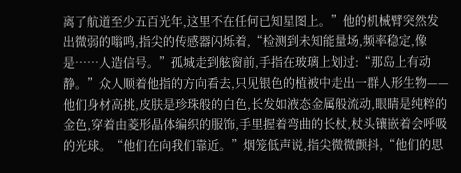离了航道至少五百光年,这里不在任何已知星图上。”他的机械臂突然发出微弱的嗡鸣,指尖的传感器闪烁着,“检测到未知能量场,频率稳定,像是……人造信号。”孤城走到舷窗前,手指在玻璃上划过:“那岛上有动静。”众人顺着他指的方向看去,只见银色的植被中走出一群人形生物——他们身材高挑,皮肤是珍珠般的白色,长发如液态金属般流动,眼睛是纯粹的金色,穿着由菱形晶体编织的服饰,手里握着弯曲的长杖,杖头镶嵌着会呼吸的光球。“他们在向我们靠近。”烟笼低声说,指尖微微颤抖,“他们的思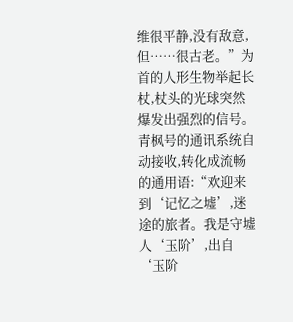维很平静,没有敌意,但……很古老。”为首的人形生物举起长杖,杖头的光球突然爆发出强烈的信号。青枫号的通讯系统自动接收,转化成流畅的通用语:“欢迎来到‘记忆之墟’,迷途的旅者。我是守墟人‘玉阶’,出自‘玉阶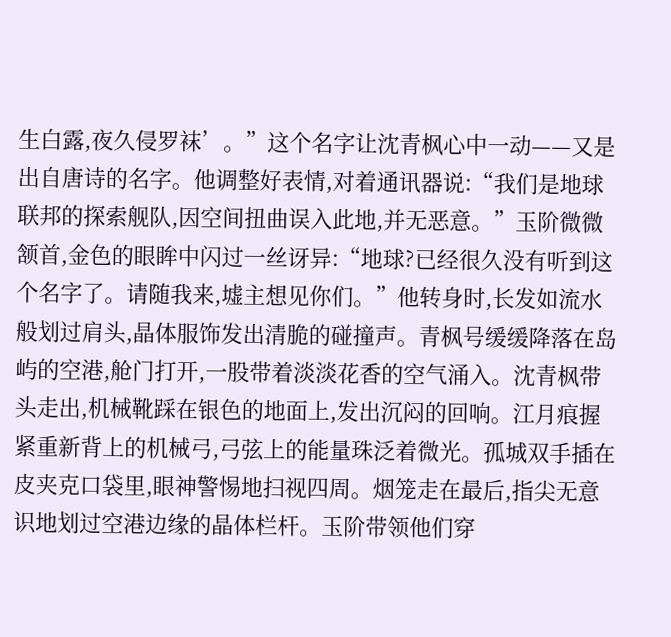生白露,夜久侵罗袜’。”这个名字让沈青枫心中一动——又是出自唐诗的名字。他调整好表情,对着通讯器说:“我们是地球联邦的探索舰队,因空间扭曲误入此地,并无恶意。”玉阶微微颔首,金色的眼眸中闪过一丝讶异:“地球?已经很久没有听到这个名字了。请随我来,墟主想见你们。”他转身时,长发如流水般划过肩头,晶体服饰发出清脆的碰撞声。青枫号缓缓降落在岛屿的空港,舱门打开,一股带着淡淡花香的空气涌入。沈青枫带头走出,机械靴踩在银色的地面上,发出沉闷的回响。江月痕握紧重新背上的机械弓,弓弦上的能量珠泛着微光。孤城双手插在皮夹克口袋里,眼神警惕地扫视四周。烟笼走在最后,指尖无意识地划过空港边缘的晶体栏杆。玉阶带领他们穿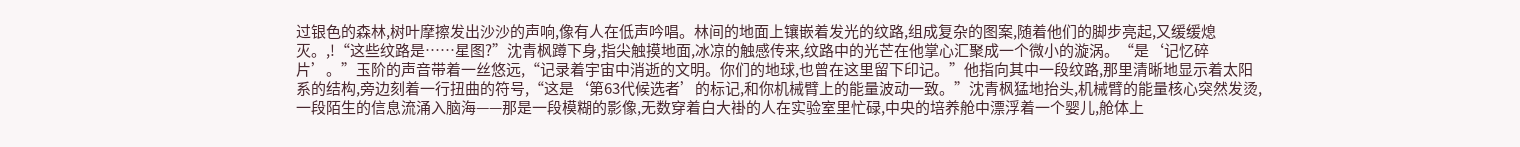过银色的森林,树叶摩擦发出沙沙的声响,像有人在低声吟唱。林间的地面上镶嵌着发光的纹路,组成复杂的图案,随着他们的脚步亮起,又缓缓熄灭。,!“这些纹路是……星图?”沈青枫蹲下身,指尖触摸地面,冰凉的触感传来,纹路中的光芒在他掌心汇聚成一个微小的漩涡。“是‘记忆碎片’。”玉阶的声音带着一丝悠远,“记录着宇宙中消逝的文明。你们的地球,也曾在这里留下印记。”他指向其中一段纹路,那里清晰地显示着太阳系的结构,旁边刻着一行扭曲的符号,“这是‘第63代候选者’的标记,和你机械臂上的能量波动一致。”沈青枫猛地抬头,机械臂的能量核心突然发烫,一段陌生的信息流涌入脑海——那是一段模糊的影像,无数穿着白大褂的人在实验室里忙碌,中央的培养舱中漂浮着一个婴儿,舱体上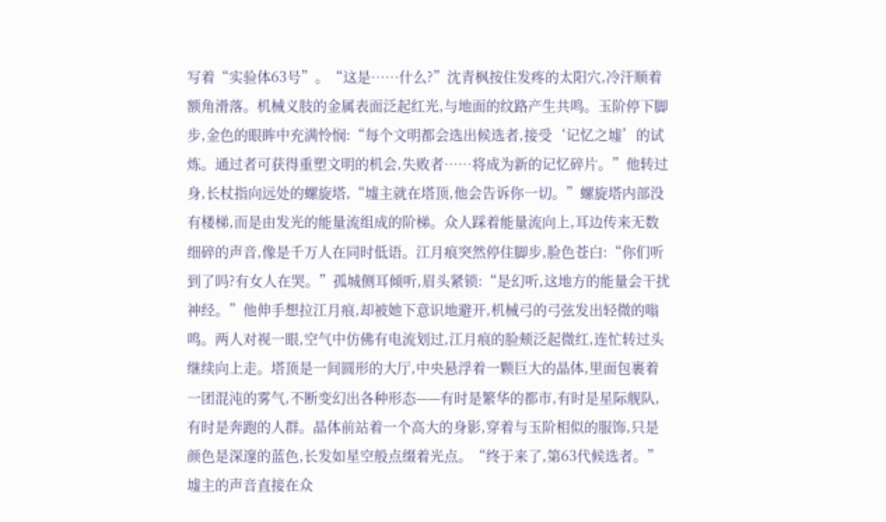写着“实验体63号”。“这是……什么?”沈青枫按住发疼的太阳穴,冷汗顺着额角滑落。机械义肢的金属表面泛起红光,与地面的纹路产生共鸣。玉阶停下脚步,金色的眼眸中充满怜悯:“每个文明都会选出候选者,接受‘记忆之墟’的试炼。通过者可获得重塑文明的机会,失败者……将成为新的记忆碎片。”他转过身,长杖指向远处的螺旋塔,“墟主就在塔顶,他会告诉你一切。”螺旋塔内部没有楼梯,而是由发光的能量流组成的阶梯。众人踩着能量流向上,耳边传来无数细碎的声音,像是千万人在同时低语。江月痕突然停住脚步,脸色苍白:“你们听到了吗?有女人在哭。”孤城侧耳倾听,眉头紧锁:“是幻听,这地方的能量会干扰神经。”他伸手想拉江月痕,却被她下意识地避开,机械弓的弓弦发出轻微的嗡鸣。两人对视一眼,空气中仿佛有电流划过,江月痕的脸颊泛起微红,连忙转过头继续向上走。塔顶是一间圆形的大厅,中央悬浮着一颗巨大的晶体,里面包裹着一团混沌的雾气,不断变幻出各种形态——有时是繁华的都市,有时是星际舰队,有时是奔跑的人群。晶体前站着一个高大的身影,穿着与玉阶相似的服饰,只是颜色是深邃的蓝色,长发如星空般点缀着光点。“终于来了,第63代候选者。”墟主的声音直接在众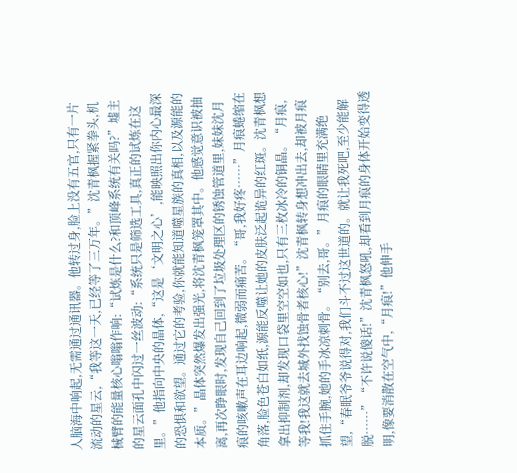人脑海中响起,无需通过通讯器。他转过身,脸上没有五官,只有一片流动的星云,“我等这一天,已经等了三万年。”沈青枫握紧拳头,机械臂的能量核心嗡嗡作响:“试炼是什么?和顶峰系统有关吗?”墟主的星云面孔中闪过一丝波动:“系统只是筛选工具,真正的试炼在这里。”他指向中央的晶体,“这是‘文明之心’,能映照出你内心最深的恐惧和欲望。通过它的考验,你就能知道噬星族的真相,以及源能的本质。”晶体突然爆发出强光,将沈青枫笼罩其中。他感觉意识被抽离,再次睁眼时,发现自己回到了垃圾处理区的锈蚀管道里,妹妹沈月痕的咳嗽声在耳边响起,微弱而痛苦。“哥,我好疼……”月痕蜷缩在角落,脸色苍白如纸,源能反噬让她的皮肤泛起诡异的红斑。沈青枫想拿出抑制剂,却发现口袋里空空如也,只有三枚冰冷的铜晶。“月痕,等我!我这就去城外找蚀骨者核心!”沈青枫转身想冲出去,却被月痕抓住手腕,她的手冰凉刺骨。“别去,哥。”月痕的眼睛里充满绝望,“春眠爷爷说得对,我们斗不过这世道的。就让我死吧,至少能解脱……”“不许说傻话!”沈青枫怒吼,却看到月痕的身体开始变得透明,像要消散在空气中,“月痕!”他伸手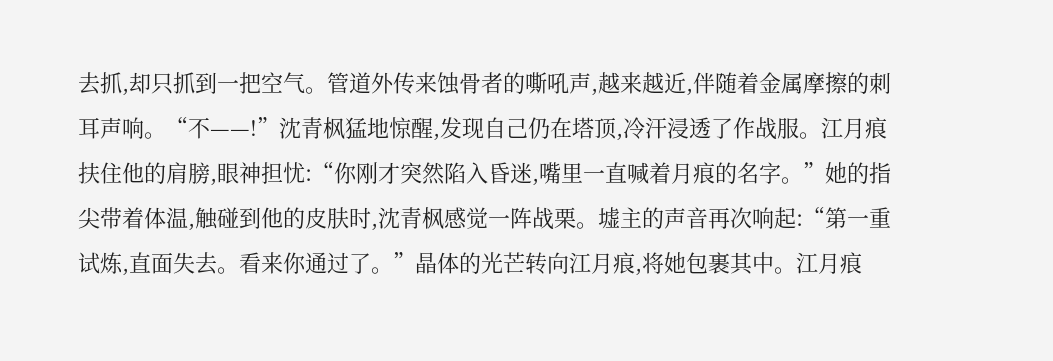去抓,却只抓到一把空气。管道外传来蚀骨者的嘶吼声,越来越近,伴随着金属摩擦的刺耳声响。“不——!”沈青枫猛地惊醒,发现自己仍在塔顶,冷汗浸透了作战服。江月痕扶住他的肩膀,眼神担忧:“你刚才突然陷入昏迷,嘴里一直喊着月痕的名字。”她的指尖带着体温,触碰到他的皮肤时,沈青枫感觉一阵战栗。墟主的声音再次响起:“第一重试炼,直面失去。看来你通过了。”晶体的光芒转向江月痕,将她包裹其中。江月痕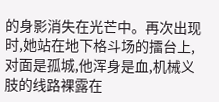的身影消失在光芒中。再次出现时,她站在地下格斗场的擂台上,对面是孤城,他浑身是血,机械义肢的线路裸露在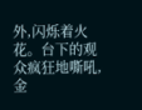外,闪烁着火花。台下的观众疯狂地嘶吼,金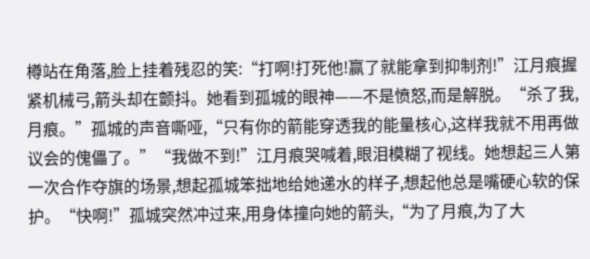樽站在角落,脸上挂着残忍的笑:“打啊!打死他!赢了就能拿到抑制剂!”江月痕握紧机械弓,箭头却在颤抖。她看到孤城的眼神——不是愤怒,而是解脱。“杀了我,月痕。”孤城的声音嘶哑,“只有你的箭能穿透我的能量核心,这样我就不用再做议会的傀儡了。”“我做不到!”江月痕哭喊着,眼泪模糊了视线。她想起三人第一次合作夺旗的场景,想起孤城笨拙地给她递水的样子,想起他总是嘴硬心软的保护。“快啊!”孤城突然冲过来,用身体撞向她的箭头,“为了月痕,为了大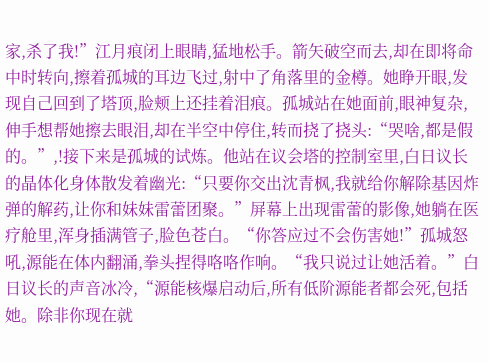家,杀了我!”江月痕闭上眼睛,猛地松手。箭矢破空而去,却在即将命中时转向,擦着孤城的耳边飞过,射中了角落里的金樽。她睁开眼,发现自己回到了塔顶,脸颊上还挂着泪痕。孤城站在她面前,眼神复杂,伸手想帮她擦去眼泪,却在半空中停住,转而挠了挠头:“哭啥,都是假的。”,!接下来是孤城的试炼。他站在议会塔的控制室里,白日议长的晶体化身体散发着幽光:“只要你交出沈青枫,我就给你解除基因炸弹的解药,让你和妹妹雷蕾团聚。”屏幕上出现雷蕾的影像,她躺在医疗舱里,浑身插满管子,脸色苍白。“你答应过不会伤害她!”孤城怒吼,源能在体内翻涌,拳头捏得咯咯作响。“我只说过让她活着。”白日议长的声音冰冷,“源能核爆启动后,所有低阶源能者都会死,包括她。除非你现在就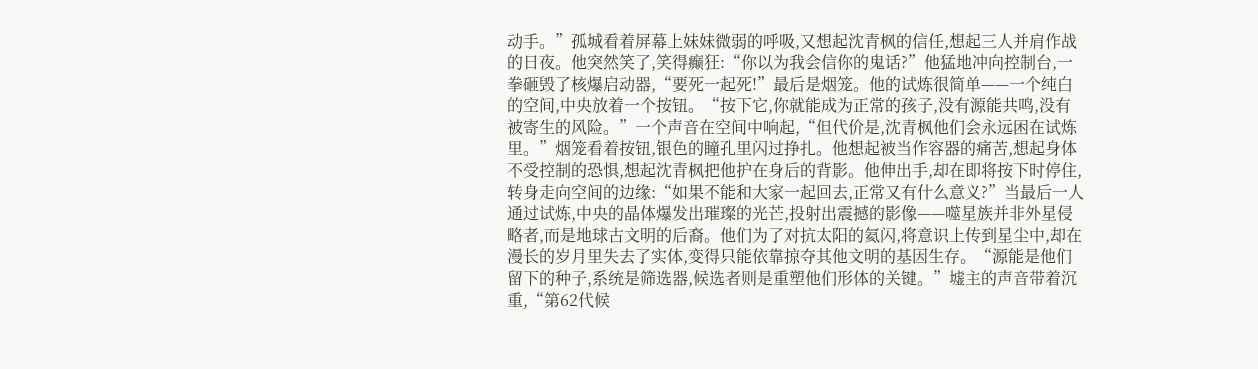动手。”孤城看着屏幕上妹妹微弱的呼吸,又想起沈青枫的信任,想起三人并肩作战的日夜。他突然笑了,笑得癫狂:“你以为我会信你的鬼话?”他猛地冲向控制台,一拳砸毁了核爆启动器,“要死一起死!”最后是烟笼。他的试炼很简单——一个纯白的空间,中央放着一个按钮。“按下它,你就能成为正常的孩子,没有源能共鸣,没有被寄生的风险。”一个声音在空间中响起,“但代价是,沈青枫他们会永远困在试炼里。”烟笼看着按钮,银色的瞳孔里闪过挣扎。他想起被当作容器的痛苦,想起身体不受控制的恐惧,想起沈青枫把他护在身后的背影。他伸出手,却在即将按下时停住,转身走向空间的边缘:“如果不能和大家一起回去,正常又有什么意义?”当最后一人通过试炼,中央的晶体爆发出璀璨的光芒,投射出震撼的影像——噬星族并非外星侵略者,而是地球古文明的后裔。他们为了对抗太阳的氦闪,将意识上传到星尘中,却在漫长的岁月里失去了实体,变得只能依靠掠夺其他文明的基因生存。“源能是他们留下的种子,系统是筛选器,候选者则是重塑他们形体的关键。”墟主的声音带着沉重,“第62代候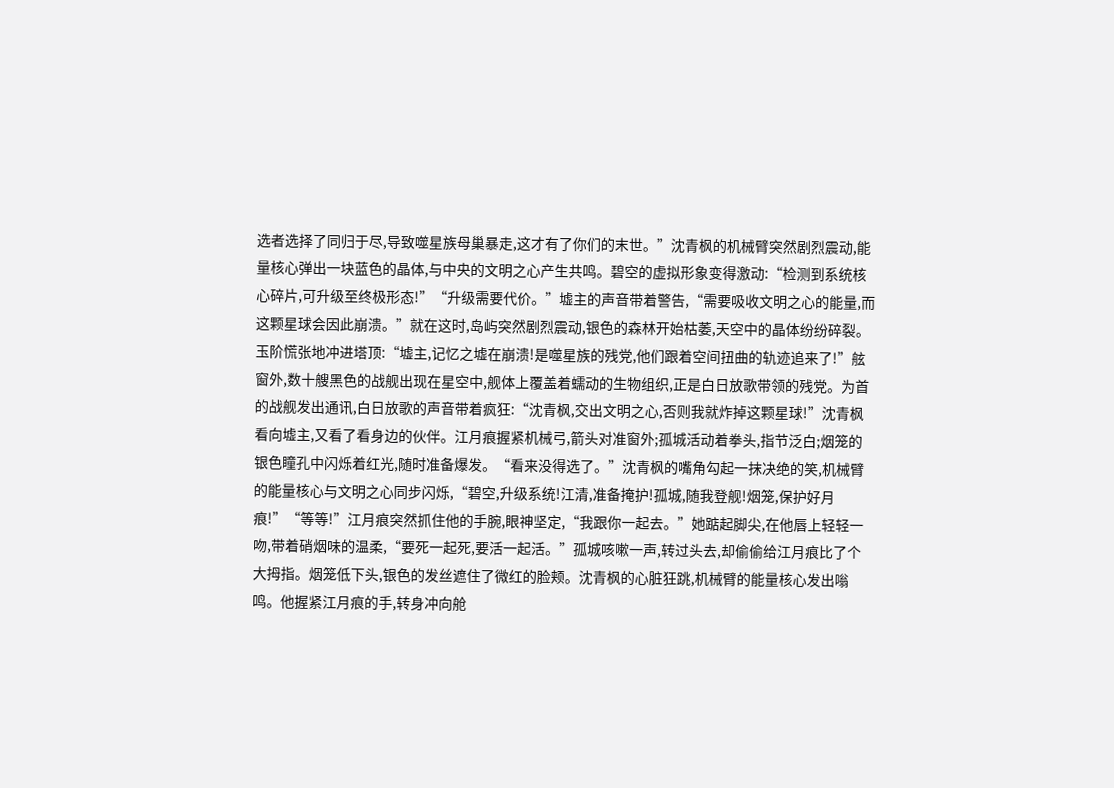选者选择了同归于尽,导致噬星族母巢暴走,这才有了你们的末世。”沈青枫的机械臂突然剧烈震动,能量核心弹出一块蓝色的晶体,与中央的文明之心产生共鸣。碧空的虚拟形象变得激动:“检测到系统核心碎片,可升级至终极形态!”“升级需要代价。”墟主的声音带着警告,“需要吸收文明之心的能量,而这颗星球会因此崩溃。”就在这时,岛屿突然剧烈震动,银色的森林开始枯萎,天空中的晶体纷纷碎裂。玉阶慌张地冲进塔顶:“墟主,记忆之墟在崩溃!是噬星族的残党,他们跟着空间扭曲的轨迹追来了!”舷窗外,数十艘黑色的战舰出现在星空中,舰体上覆盖着蠕动的生物组织,正是白日放歌带领的残党。为首的战舰发出通讯,白日放歌的声音带着疯狂:“沈青枫,交出文明之心,否则我就炸掉这颗星球!”沈青枫看向墟主,又看了看身边的伙伴。江月痕握紧机械弓,箭头对准窗外;孤城活动着拳头,指节泛白;烟笼的银色瞳孔中闪烁着红光,随时准备爆发。“看来没得选了。”沈青枫的嘴角勾起一抹决绝的笑,机械臂的能量核心与文明之心同步闪烁,“碧空,升级系统!江清,准备掩护!孤城,随我登舰!烟笼,保护好月痕!”“等等!”江月痕突然抓住他的手腕,眼神坚定,“我跟你一起去。”她踮起脚尖,在他唇上轻轻一吻,带着硝烟味的温柔,“要死一起死,要活一起活。”孤城咳嗽一声,转过头去,却偷偷给江月痕比了个大拇指。烟笼低下头,银色的发丝遮住了微红的脸颊。沈青枫的心脏狂跳,机械臂的能量核心发出嗡鸣。他握紧江月痕的手,转身冲向舱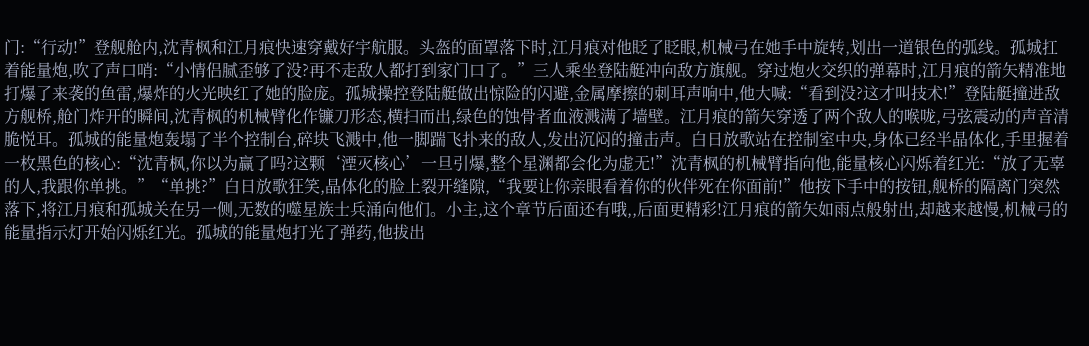门:“行动!”登舰舱内,沈青枫和江月痕快速穿戴好宇航服。头盔的面罩落下时,江月痕对他眨了眨眼,机械弓在她手中旋转,划出一道银色的弧线。孤城扛着能量炮,吹了声口哨:“小情侣腻歪够了没?再不走敌人都打到家门口了。”三人乘坐登陆艇冲向敌方旗舰。穿过炮火交织的弹幕时,江月痕的箭矢精准地打爆了来袭的鱼雷,爆炸的火光映红了她的脸庞。孤城操控登陆艇做出惊险的闪避,金属摩擦的刺耳声响中,他大喊:“看到没?这才叫技术!”登陆艇撞进敌方舰桥,舱门炸开的瞬间,沈青枫的机械臂化作镰刀形态,横扫而出,绿色的蚀骨者血液溅满了墙壁。江月痕的箭矢穿透了两个敌人的喉咙,弓弦震动的声音清脆悦耳。孤城的能量炮轰塌了半个控制台,碎块飞溅中,他一脚踹飞扑来的敌人,发出沉闷的撞击声。白日放歌站在控制室中央,身体已经半晶体化,手里握着一枚黑色的核心:“沈青枫,你以为赢了吗?这颗‘湮灭核心’一旦引爆,整个星渊都会化为虚无!”沈青枫的机械臂指向他,能量核心闪烁着红光:“放了无辜的人,我跟你单挑。”“单挑?”白日放歌狂笑,晶体化的脸上裂开缝隙,“我要让你亲眼看着你的伙伴死在你面前!”他按下手中的按钮,舰桥的隔离门突然落下,将江月痕和孤城关在另一侧,无数的噬星族士兵涌向他们。小主,这个章节后面还有哦,,后面更精彩!江月痕的箭矢如雨点般射出,却越来越慢,机械弓的能量指示灯开始闪烁红光。孤城的能量炮打光了弹药,他拔出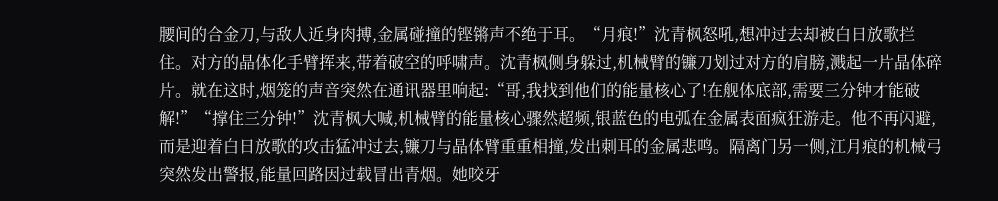腰间的合金刀,与敌人近身肉搏,金属碰撞的铿锵声不绝于耳。“月痕!”沈青枫怒吼,想冲过去却被白日放歌拦住。对方的晶体化手臂挥来,带着破空的呼啸声。沈青枫侧身躲过,机械臂的镰刀划过对方的肩膀,溅起一片晶体碎片。就在这时,烟笼的声音突然在通讯器里响起:“哥,我找到他们的能量核心了!在舰体底部,需要三分钟才能破解!”“撑住三分钟!”沈青枫大喊,机械臂的能量核心骤然超频,银蓝色的电弧在金属表面疯狂游走。他不再闪避,而是迎着白日放歌的攻击猛冲过去,镰刀与晶体臂重重相撞,发出刺耳的金属悲鸣。隔离门另一侧,江月痕的机械弓突然发出警报,能量回路因过载冒出青烟。她咬牙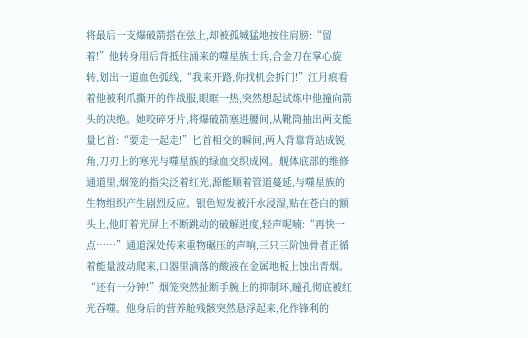将最后一支爆破箭搭在弦上,却被孤城猛地按住肩膀:“留着!”他转身用后背抵住涌来的噬星族士兵,合金刀在掌心旋转,划出一道血色弧线,“我来开路,你找机会拆门!”江月痕看着他被利爪撕开的作战服,眼眶一热,突然想起试炼中他撞向箭头的决绝。她咬碎牙片,将爆破箭塞进腰间,从靴筒抽出两支能量匕首:“要走一起走!”匕首相交的瞬间,两人背靠背站成锐角,刀刃上的寒光与噬星族的绿血交织成网。舰体底部的维修通道里,烟笼的指尖泛着红光,源能顺着管道蔓延,与噬星族的生物组织产生剧烈反应。银色短发被汗水浸湿,贴在苍白的额头上,他盯着光屏上不断跳动的破解进度,轻声呢喃:“再快一点……”通道深处传来重物碾压的声响,三只三阶蚀骨者正循着能量波动爬来,口器里滴落的酸液在金属地板上蚀出青烟。“还有一分钟!”烟笼突然扯断手腕上的抑制环,瞳孔彻底被红光吞噬。他身后的营养舱残骸突然悬浮起来,化作锋利的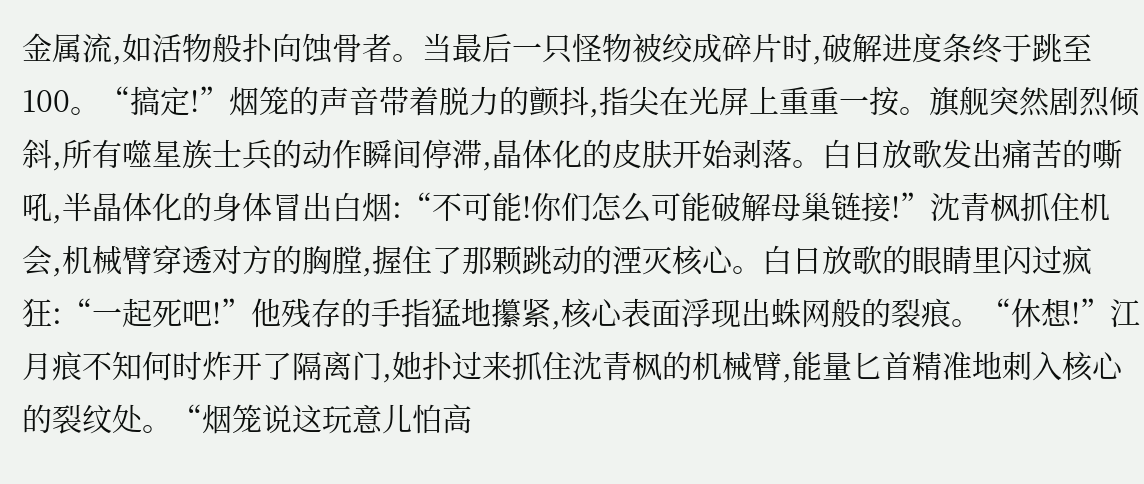金属流,如活物般扑向蚀骨者。当最后一只怪物被绞成碎片时,破解进度条终于跳至100。“搞定!”烟笼的声音带着脱力的颤抖,指尖在光屏上重重一按。旗舰突然剧烈倾斜,所有噬星族士兵的动作瞬间停滞,晶体化的皮肤开始剥落。白日放歌发出痛苦的嘶吼,半晶体化的身体冒出白烟:“不可能!你们怎么可能破解母巢链接!”沈青枫抓住机会,机械臂穿透对方的胸膛,握住了那颗跳动的湮灭核心。白日放歌的眼睛里闪过疯狂:“一起死吧!”他残存的手指猛地攥紧,核心表面浮现出蛛网般的裂痕。“休想!”江月痕不知何时炸开了隔离门,她扑过来抓住沈青枫的机械臂,能量匕首精准地刺入核心的裂纹处。“烟笼说这玩意儿怕高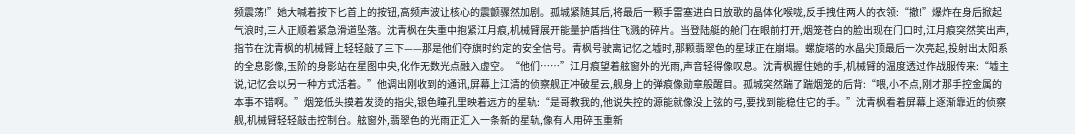频震荡!”她大喊着按下匕首上的按钮,高频声波让核心的震颤骤然加剧。孤城紧随其后,将最后一颗手雷塞进白日放歌的晶体化喉咙,反手拽住两人的衣领:“撤!”爆炸在身后掀起气浪时,三人正顺着紧急滑道坠落。沈青枫在失重中抱紧江月痕,机械臂展开能量护盾挡住飞溅的碎片。当登陆艇的舱门在眼前打开,烟笼苍白的脸出现在门口时,江月痕突然笑出声,指节在沈青枫的机械臂上轻轻敲了三下——那是他们夺旗时约定的安全信号。青枫号驶离记忆之墟时,那颗翡翠色的星球正在崩塌。螺旋塔的水晶尖顶最后一次亮起,投射出太阳系的全息影像,玉阶的身影站在星图中央,化作无数光点融入虚空。“他们……”江月痕望着舷窗外的光雨,声音轻得像叹息。沈青枫握住她的手,机械臂的温度透过作战服传来:“墟主说,记忆会以另一种方式活着。”他调出刚收到的通讯,屏幕上江清的侦察舰正冲破星云,舰身上的弹痕像勋章般醒目。孤城突然踹了踹烟笼的后背:“喂,小不点,刚才那手控金属的本事不错啊。”烟笼低头摸着发烫的指尖,银色瞳孔里映着远方的星轨:“是哥教我的,他说失控的源能就像没上弦的弓,要找到能稳住它的手。”沈青枫看着屏幕上逐渐靠近的侦察舰,机械臂轻轻敲击控制台。舷窗外,翡翠色的光雨正汇入一条新的星轨,像有人用碎玉重新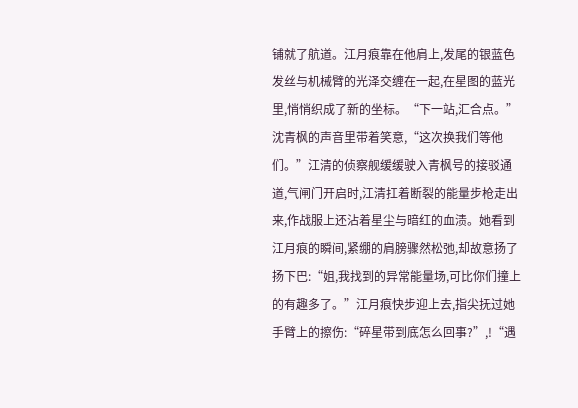铺就了航道。江月痕靠在他肩上,发尾的银蓝色发丝与机械臂的光泽交缠在一起,在星图的蓝光里,悄悄织成了新的坐标。“下一站,汇合点。”沈青枫的声音里带着笑意,“这次换我们等他们。”江清的侦察舰缓缓驶入青枫号的接驳通道,气闸门开启时,江清扛着断裂的能量步枪走出来,作战服上还沾着星尘与暗红的血渍。她看到江月痕的瞬间,紧绷的肩膀骤然松弛,却故意扬了扬下巴:“姐,我找到的异常能量场,可比你们撞上的有趣多了。”江月痕快步迎上去,指尖抚过她手臂上的擦伤:“碎星带到底怎么回事?”,!“遇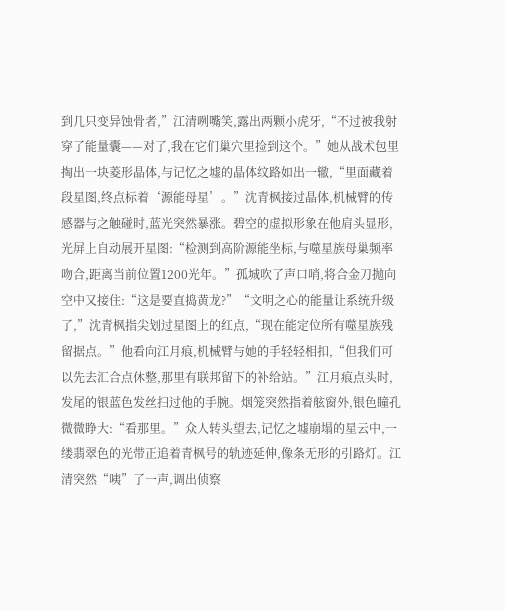到几只变异蚀骨者,”江清咧嘴笑,露出两颗小虎牙,“不过被我射穿了能量囊——对了,我在它们巢穴里捡到这个。”她从战术包里掏出一块菱形晶体,与记忆之墟的晶体纹路如出一辙,“里面藏着段星图,终点标着‘源能母星’。”沈青枫接过晶体,机械臂的传感器与之触碰时,蓝光突然暴涨。碧空的虚拟形象在他肩头显形,光屏上自动展开星图:“检测到高阶源能坐标,与噬星族母巢频率吻合,距离当前位置1200光年。”孤城吹了声口哨,将合金刀抛向空中又接住:“这是要直捣黄龙?”“文明之心的能量让系统升级了,”沈青枫指尖划过星图上的红点,“现在能定位所有噬星族残留据点。”他看向江月痕,机械臂与她的手轻轻相扣,“但我们可以先去汇合点休整,那里有联邦留下的补给站。”江月痕点头时,发尾的银蓝色发丝扫过他的手腕。烟笼突然指着舷窗外,银色瞳孔微微睁大:“看那里。”众人转头望去,记忆之墟崩塌的星云中,一缕翡翠色的光带正追着青枫号的轨迹延伸,像条无形的引路灯。江清突然“咦”了一声,调出侦察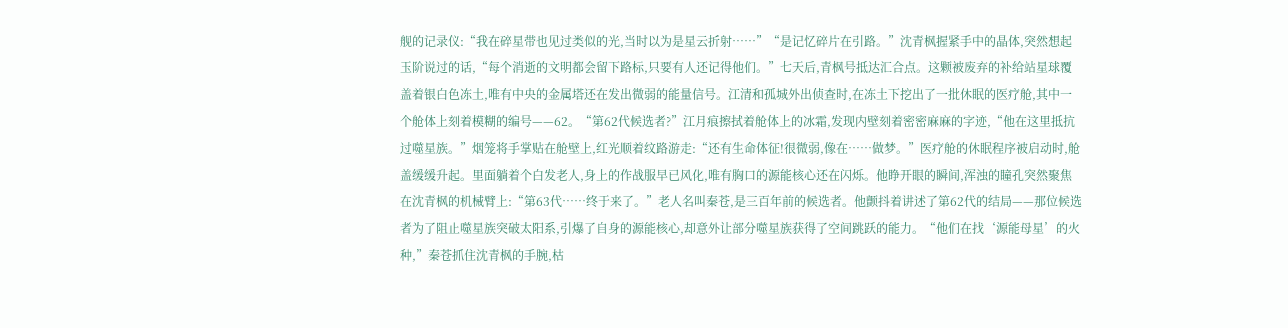舰的记录仪:“我在碎星带也见过类似的光,当时以为是星云折射……”“是记忆碎片在引路。”沈青枫握紧手中的晶体,突然想起玉阶说过的话,“每个消逝的文明都会留下路标,只要有人还记得他们。”七天后,青枫号抵达汇合点。这颗被废弃的补给站星球覆盖着银白色冻土,唯有中央的金属塔还在发出微弱的能量信号。江清和孤城外出侦查时,在冻土下挖出了一批休眠的医疗舱,其中一个舱体上刻着模糊的编号——62。“第62代候选者?”江月痕擦拭着舱体上的冰霜,发现内壁刻着密密麻麻的字迹,“他在这里抵抗过噬星族。”烟笼将手掌贴在舱壁上,红光顺着纹路游走:“还有生命体征!很微弱,像在……做梦。”医疗舱的休眠程序被启动时,舱盖缓缓升起。里面躺着个白发老人,身上的作战服早已风化,唯有胸口的源能核心还在闪烁。他睁开眼的瞬间,浑浊的瞳孔突然聚焦在沈青枫的机械臂上:“第63代……终于来了。”老人名叫秦苍,是三百年前的候选者。他颤抖着讲述了第62代的结局——那位候选者为了阻止噬星族突破太阳系,引爆了自身的源能核心,却意外让部分噬星族获得了空间跳跃的能力。“他们在找‘源能母星’的火种,”秦苍抓住沈青枫的手腕,枯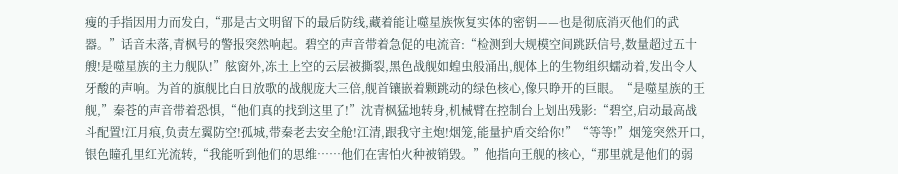瘦的手指因用力而发白,“那是古文明留下的最后防线,藏着能让噬星族恢复实体的密钥——也是彻底消灭他们的武器。”话音未落,青枫号的警报突然响起。碧空的声音带着急促的电流音:“检测到大规模空间跳跃信号,数量超过五十艘!是噬星族的主力舰队!”舷窗外,冻土上空的云层被撕裂,黑色战舰如蝗虫般涌出,舰体上的生物组织蠕动着,发出令人牙酸的声响。为首的旗舰比白日放歌的战舰庞大三倍,舰首镶嵌着颗跳动的绿色核心,像只睁开的巨眼。“是噬星族的王舰,”秦苍的声音带着恐惧,“他们真的找到这里了!”沈青枫猛地转身,机械臂在控制台上划出残影:“碧空,启动最高战斗配置!江月痕,负责左翼防空!孤城,带秦老去安全舱!江清,跟我守主炮!烟笼,能量护盾交给你!”“等等!”烟笼突然开口,银色瞳孔里红光流转,“我能听到他们的思维……他们在害怕火种被销毁。”他指向王舰的核心,“那里就是他们的弱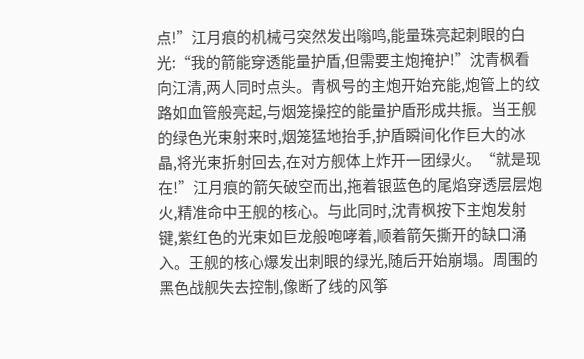点!”江月痕的机械弓突然发出嗡鸣,能量珠亮起刺眼的白光:“我的箭能穿透能量护盾,但需要主炮掩护!”沈青枫看向江清,两人同时点头。青枫号的主炮开始充能,炮管上的纹路如血管般亮起,与烟笼操控的能量护盾形成共振。当王舰的绿色光束射来时,烟笼猛地抬手,护盾瞬间化作巨大的冰晶,将光束折射回去,在对方舰体上炸开一团绿火。“就是现在!”江月痕的箭矢破空而出,拖着银蓝色的尾焰穿透层层炮火,精准命中王舰的核心。与此同时,沈青枫按下主炮发射键,紫红色的光束如巨龙般咆哮着,顺着箭矢撕开的缺口涌入。王舰的核心爆发出刺眼的绿光,随后开始崩塌。周围的黑色战舰失去控制,像断了线的风筝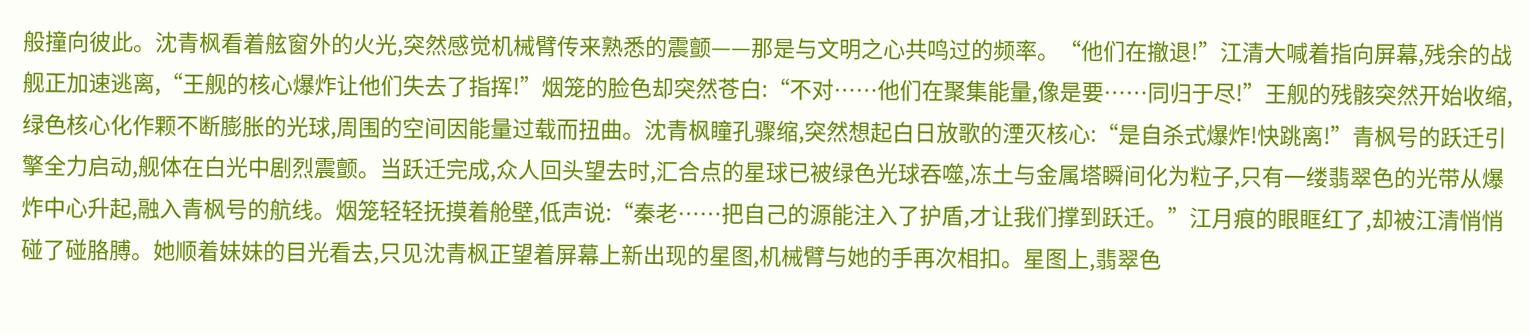般撞向彼此。沈青枫看着舷窗外的火光,突然感觉机械臂传来熟悉的震颤——那是与文明之心共鸣过的频率。“他们在撤退!”江清大喊着指向屏幕,残余的战舰正加速逃离,“王舰的核心爆炸让他们失去了指挥!”烟笼的脸色却突然苍白:“不对……他们在聚集能量,像是要……同归于尽!”王舰的残骸突然开始收缩,绿色核心化作颗不断膨胀的光球,周围的空间因能量过载而扭曲。沈青枫瞳孔骤缩,突然想起白日放歌的湮灭核心:“是自杀式爆炸!快跳离!”青枫号的跃迁引擎全力启动,舰体在白光中剧烈震颤。当跃迁完成,众人回头望去时,汇合点的星球已被绿色光球吞噬,冻土与金属塔瞬间化为粒子,只有一缕翡翠色的光带从爆炸中心升起,融入青枫号的航线。烟笼轻轻抚摸着舱壁,低声说:“秦老……把自己的源能注入了护盾,才让我们撑到跃迁。”江月痕的眼眶红了,却被江清悄悄碰了碰胳膊。她顺着妹妹的目光看去,只见沈青枫正望着屏幕上新出现的星图,机械臂与她的手再次相扣。星图上,翡翠色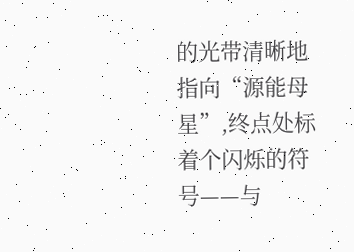的光带清晰地指向“源能母星”,终点处标着个闪烁的符号——与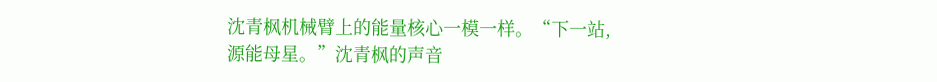沈青枫机械臂上的能量核心一模一样。“下一站,源能母星。”沈青枫的声音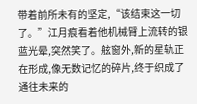带着前所未有的坚定,“该结束这一切了。”江月痕看着他机械臂上流转的银蓝光晕,突然笑了。舷窗外,新的星轨正在形成,像无数记忆的碎片,终于织成了通往未来的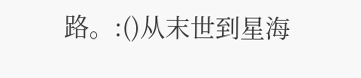路。:()从末世到星海